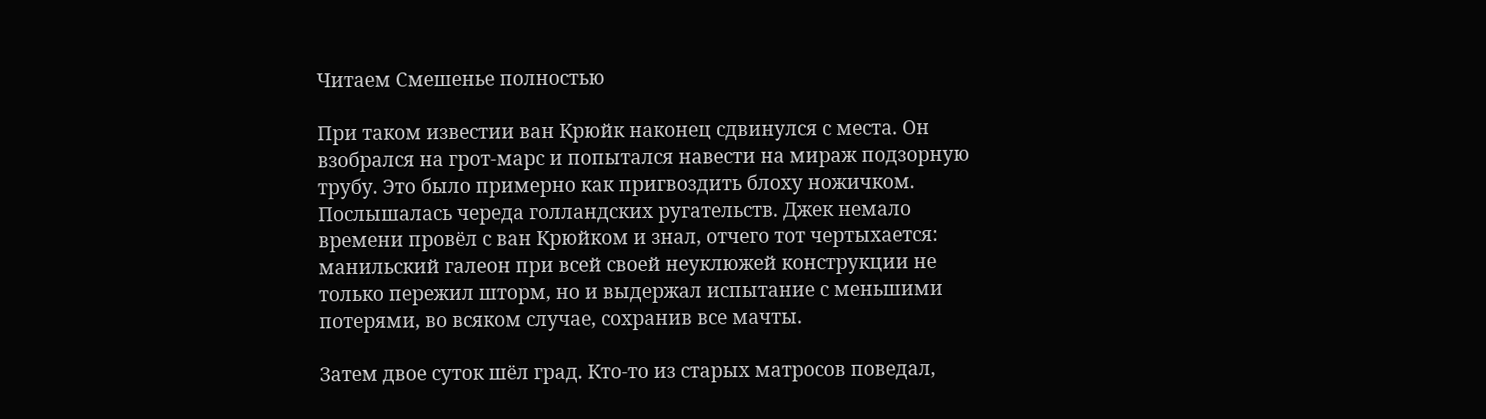Читаем Смешенье полностью

При таком известии ван Крюйк наконец сдвинулся с места. Он взобрался на грот-марс и попытался навести на мираж подзорную трубу. Это было примерно как пригвоздить блоху ножичком. Послышалась череда голландских ругательств. Джек немало времени провёл с ван Крюйком и знал, отчего тот чертыхается: манильский галеон при всей своей неуклюжей конструкции не только пережил шторм, но и выдержал испытание с меньшими потерями, во всяком случае, сохранив все мачты.

Затем двое суток шёл град. Кто-то из старых матросов поведал,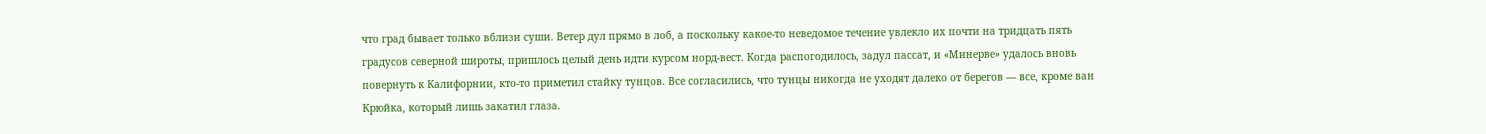что град бывает только вблизи суши. Ветер дул прямо в лоб, а поскольку какое-то неведомое течение увлекло их почти на тридцать пять градусов северной широты, пришлось целый день идти курсом норд-вест. Когда распогодилось, задул пассат, и «Минерве» удалось вновь повернуть к Калифорнии, кто-то приметил стайку тунцов. Все согласились, что тунцы никогда не уходят далеко от берегов — все, кроме ван Крюйка, который лишь закатил глаза.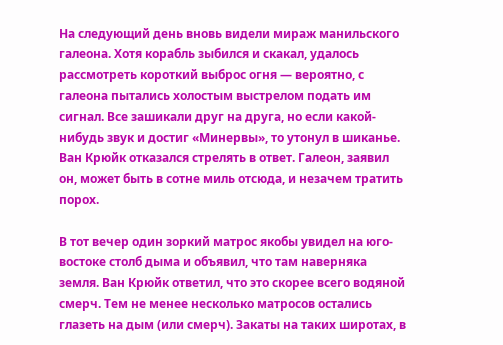На следующий день вновь видели мираж манильского галеона. Хотя корабль зыбился и скакал, удалось рассмотреть короткий выброс огня — вероятно, с галеона пытались холостым выстрелом подать им сигнал. Все зашикали друг на друга, но если какой-нибудь звук и достиг «Минервы», то утонул в шиканье. Ван Крюйк отказался стрелять в ответ. Галеон, заявил он, может быть в сотне миль отсюда, и незачем тратить порох.

В тот вечер один зоркий матрос якобы увидел на юго-востоке столб дыма и объявил, что там наверняка земля. Ван Крюйк ответил, что это скорее всего водяной смерч. Тем не менее несколько матросов остались глазеть на дым (или смерч). Закаты на таких широтах, в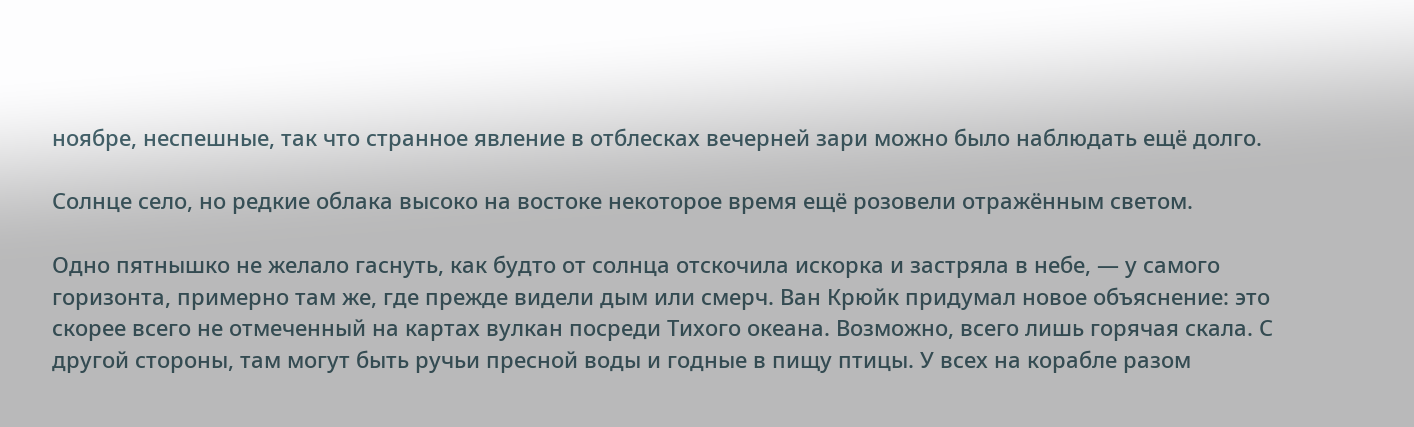ноябре, неспешные, так что странное явление в отблесках вечерней зари можно было наблюдать ещё долго.

Солнце село, но редкие облака высоко на востоке некоторое время ещё розовели отражённым светом.

Одно пятнышко не желало гаснуть, как будто от солнца отскочила искорка и застряла в небе, — у самого горизонта, примерно там же, где прежде видели дым или смерч. Ван Крюйк придумал новое объяснение: это скорее всего не отмеченный на картах вулкан посреди Тихого океана. Возможно, всего лишь горячая скала. С другой стороны, там могут быть ручьи пресной воды и годные в пищу птицы. У всех на корабле разом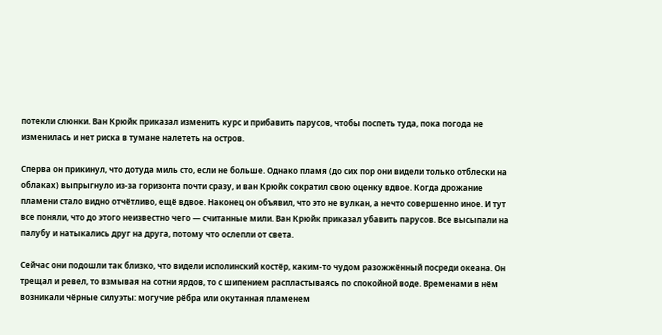потекли слюнки. Ван Крюйк приказал изменить курс и прибавить парусов, чтобы поспеть туда, пока погода не изменилась и нет риска в тумане налететь на остров.

Сперва он прикинул, что дотуда миль сто, если не больше. Однако пламя (до сих пор они видели только отблески на облаках) выпрыгнуло из-за горизонта почти сразу, и ван Крюйк сократил свою оценку вдвое. Когда дрожание пламени стало видно отчётливо, ещё вдвое. Наконец он объявил, что это не вулкан, а нечто совершенно иное. И тут все поняли, что до этого неизвестно чего — считанные мили. Ван Крюйк приказал убавить парусов. Все высыпали на палубу и натыкались друг на друга, потому что ослепли от света.

Сейчас они подошли так близко, что видели исполинский костёр, каким-то чудом разожжённый посреди океана. Он трещал и ревел, то взмывая на сотни ярдов, то с шипением распластываясь по спокойной воде. Временами в нём возникали чёрные силуэты: могучие рёбра или окутанная пламенем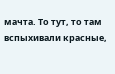мачта. То тут, то там вспыхивали красные,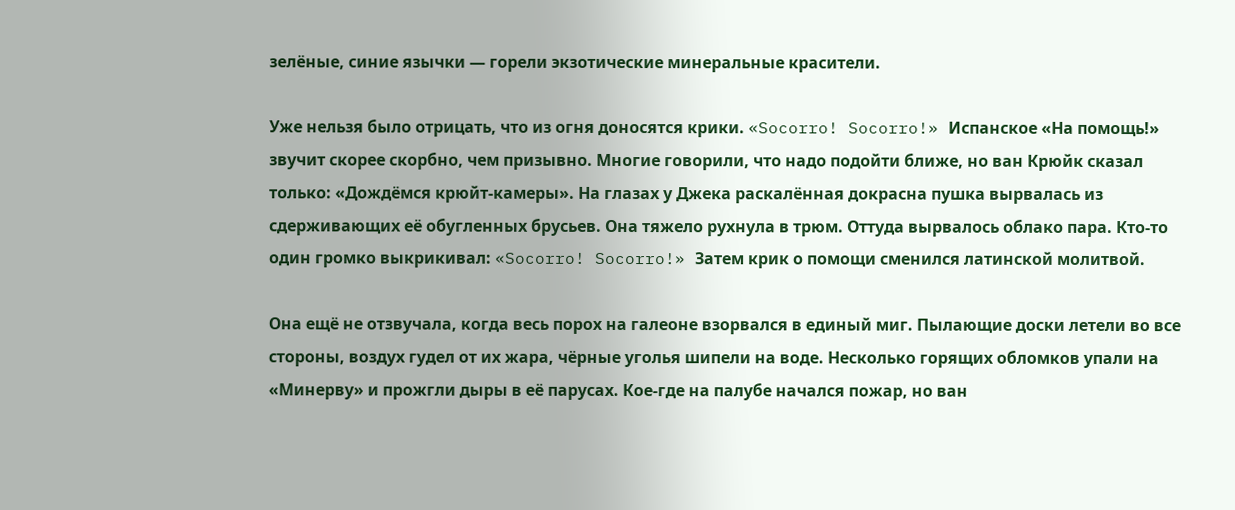зелёные, синие язычки — горели экзотические минеральные красители.

Уже нельзя было отрицать, что из огня доносятся крики. «Socorro! Socorro!» Испанское «На помощь!» звучит скорее скорбно, чем призывно. Многие говорили, что надо подойти ближе, но ван Крюйк сказал только: «Дождёмся крюйт-камеры». На глазах у Джека раскалённая докрасна пушка вырвалась из сдерживающих её обугленных брусьев. Она тяжело рухнула в трюм. Оттуда вырвалось облако пара. Кто-то один громко выкрикивал: «Socorro! Socorro!» Затем крик о помощи сменился латинской молитвой.

Она ещё не отзвучала, когда весь порох на галеоне взорвался в единый миг. Пылающие доски летели во все стороны, воздух гудел от их жара, чёрные уголья шипели на воде. Несколько горящих обломков упали на «Минерву» и прожгли дыры в её парусах. Кое-где на палубе начался пожар, но ван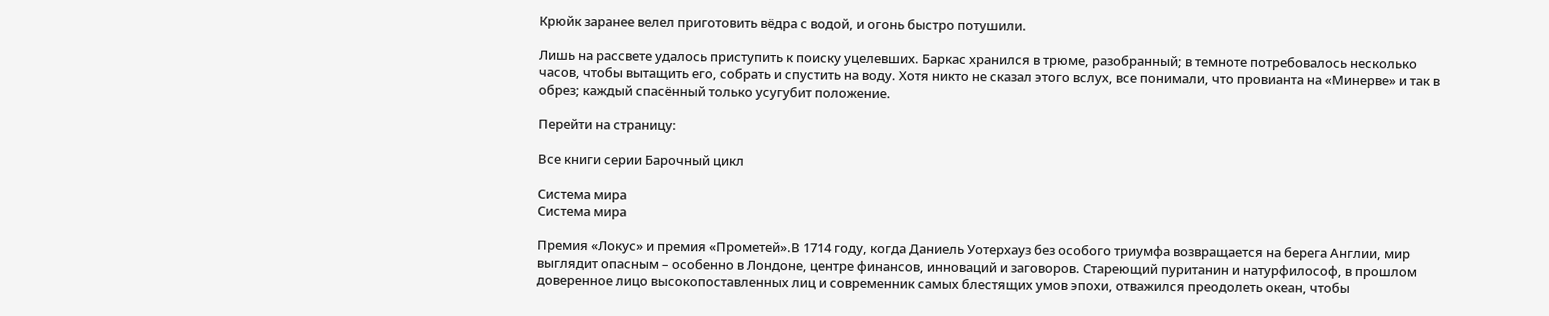Крюйк заранее велел приготовить вёдра с водой, и огонь быстро потушили.

Лишь на рассвете удалось приступить к поиску уцелевших. Баркас хранился в трюме, разобранный; в темноте потребовалось несколько часов, чтобы вытащить его, собрать и спустить на воду. Хотя никто не сказал этого вслух, все понимали, что провианта на «Минерве» и так в обрез; каждый спасённый только усугубит положение.

Перейти на страницу:

Все книги серии Барочный цикл

Система мира
Система мира

Премия «Локус» и премия «Прометей».В 1714 году, когда Даниель Уотерхауз без особого триумфа возвращается на берега Англии, мир выглядит опасным – особенно в Лондоне, центре финансов, инноваций и заговоров. Стареющий пуританин и натурфилософ, в прошлом доверенное лицо высокопоставленных лиц и современник самых блестящих умов эпохи, отважился преодолеть океан, чтобы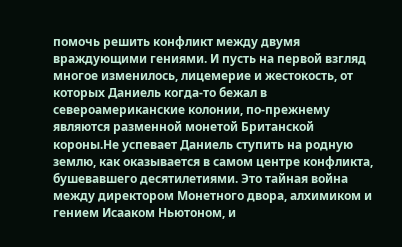помочь решить конфликт между двумя враждующими гениями. И пусть на первой взгляд многое изменилось, лицемерие и жестокость, от которых Даниель когда-то бежал в североамериканские колонии, по-прежнему являются разменной монетой Британской короны.Не успевает Даниель ступить на родную землю, как оказывается в самом центре конфликта, бушевавшего десятилетиями. Это тайная война между директором Монетного двора, алхимиком и гением Исааком Ньютоном, и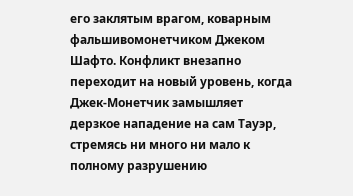его заклятым врагом, коварным фальшивомонетчиком Джеком Шафто. Конфликт внезапно переходит на новый уровень, когда Джек-Монетчик замышляет дерзкое нападение на сам Тауэр, стремясь ни много ни мало к полному разрушению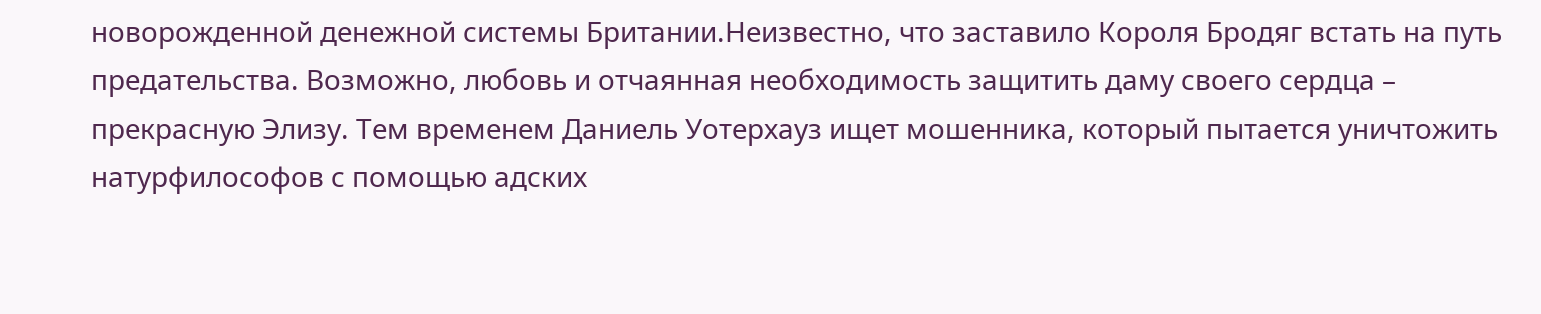новорожденной денежной системы Британии.Неизвестно, что заставило Короля Бродяг встать на путь предательства. Возможно, любовь и отчаянная необходимость защитить даму своего сердца – прекрасную Элизу. Тем временем Даниель Уотерхауз ищет мошенника, который пытается уничтожить натурфилософов с помощью адских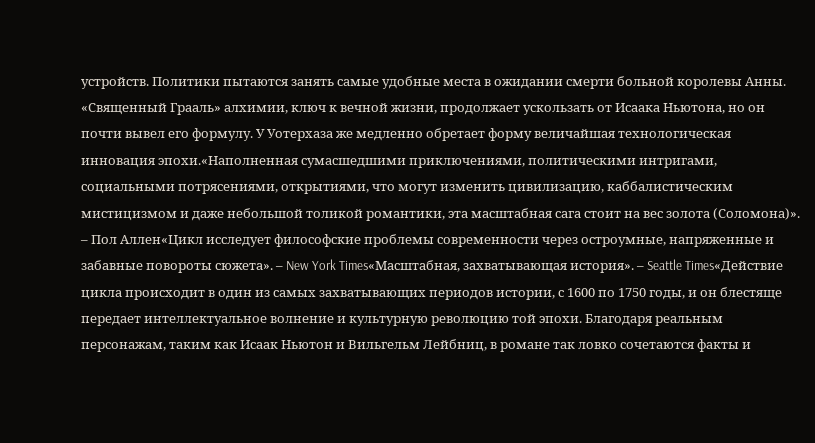устройств. Политики пытаются занять самые удобные места в ожидании смерти больной королевы Анны. «Священный Грааль» алхимии, ключ к вечной жизни, продолжает ускользать от Исаака Ньютона, но он почти вывел его формулу. У Уотерхаза же медленно обретает форму величайшая технологическая инновация эпохи.«Наполненная сумасшедшими приключениями, политическими интригами, социальными потрясениями, открытиями, что могут изменить цивилизацию, каббалистическим мистицизмом и даже небольшой толикой романтики, эта масштабная сага стоит на вес золота (Соломона)». – Пол Аллен«Цикл исследует философские проблемы современности через остроумные, напряженные и забавные повороты сюжета». – New York Times«Масштабная, захватывающая история». – Seattle Times«Действие цикла происходит в один из самых захватывающих периодов истории, с 1600 по 1750 годы, и он блестяще передает интеллектуальное волнение и культурную революцию той эпохи. Благодаря реальным персонажам, таким как Исаак Ньютон и Вильгельм Лейбниц, в романе так ловко сочетаются факты и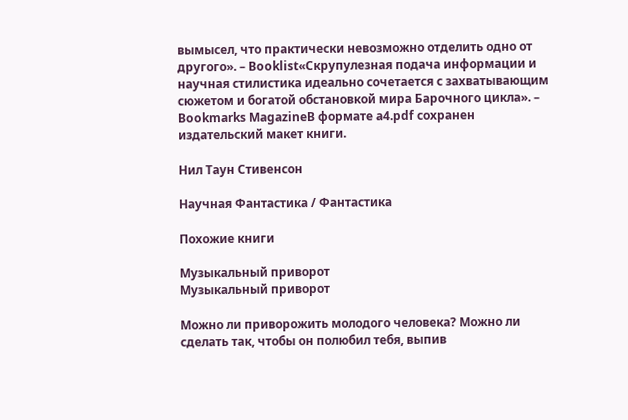вымысел, что практически невозможно отделить одно от другого». – Booklist«Скрупулезная подача информации и научная стилистика идеально сочетается с захватывающим сюжетом и богатой обстановкой мира Барочного цикла». – Bookmarks MagazineВ формате a4.pdf сохранен издательский макет книги.

Нил Таун Стивенсон

Научная Фантастика / Фантастика

Похожие книги

Музыкальный приворот
Музыкальный приворот

Можно ли приворожить молодого человека? Можно ли сделать так, чтобы он полюбил тебя, выпив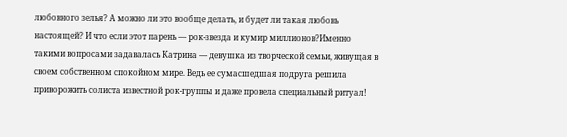любовного зелья? А можно ли это вообще делать, и будет ли такая любовь настоящей? И что если этот парень — рок-звезда и кумир миллионов?Именно такими вопросами задавалась Катрина — девушка из творческой семьи, живущая в своем собственном спокойном мире. Ведь ее сумасшедшая подруга решила приворожить солиста известной рок-группы и даже провела специальный ритуал!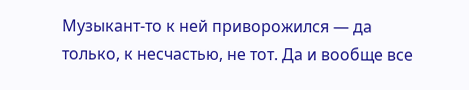Музыкант-то к ней приворожился — да только, к несчастью, не тот. Да и вообще все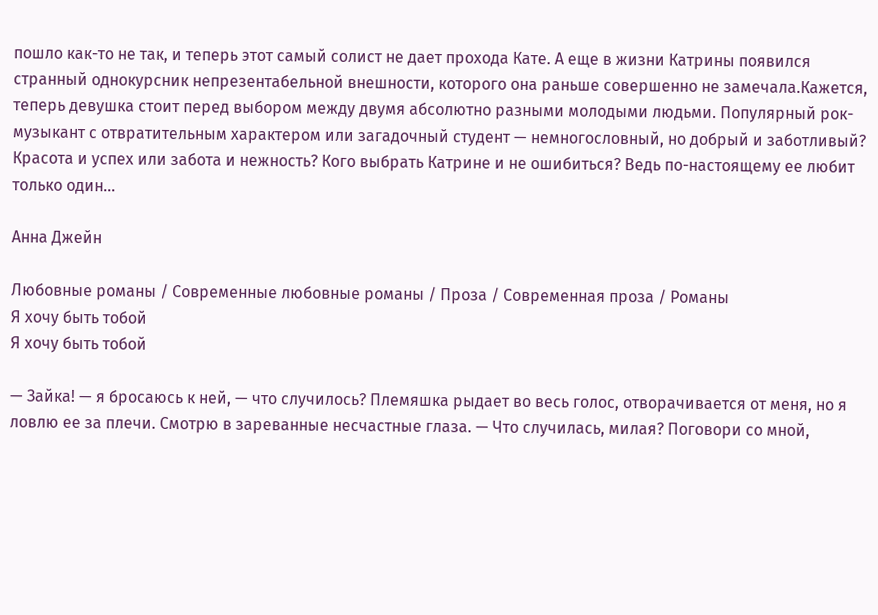пошло как-то не так, и теперь этот самый солист не дает прохода Кате. А еще в жизни Катрины появился странный однокурсник непрезентабельной внешности, которого она раньше совершенно не замечала.Кажется, теперь девушка стоит перед выбором между двумя абсолютно разными молодыми людьми. Популярный рок-музыкант с отвратительным характером или загадочный студент — немногословный, но добрый и заботливый? Красота и успех или забота и нежность? Кого выбрать Катрине и не ошибиться? Ведь по-настоящему ее любит только один…

Анна Джейн

Любовные романы / Современные любовные романы / Проза / Современная проза / Романы
Я хочу быть тобой
Я хочу быть тобой

— Зайка! — я бросаюсь к ней, — что случилось? Племяшка рыдает во весь голос, отворачивается от меня, но я ловлю ее за плечи. Смотрю в зареванные несчастные глаза. — Что случилась, милая? Поговори со мной,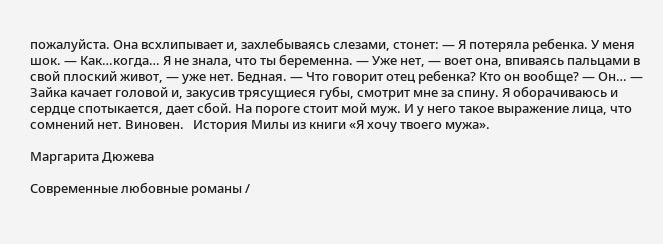пожалуйста. Она всхлипывает и, захлебываясь слезами, стонет: — Я потеряла ребенка. У меня шок. — Как…когда… Я не знала, что ты беременна. — Уже нет, — воет она, впиваясь пальцами в свой плоский живот, — уже нет. Бедная. — Что говорит отец ребенка? Кто он вообще? — Он… — Зайка качает головой и, закусив трясущиеся губы, смотрит мне за спину. Я оборачиваюсь и сердце спотыкается, дает сбой. На пороге стоит мой муж. И у него такое выражение лица, что сомнений нет. Виновен.   История Милы из книги «Я хочу твоего мужа».

Маргарита Дюжева

Современные любовные романы /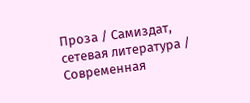Проза / Самиздат, сетевая литература / Современная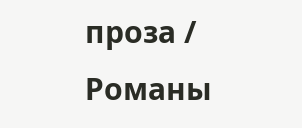проза / Романы